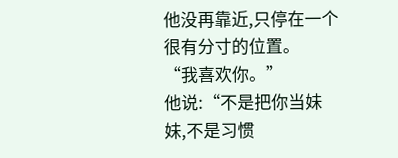他没再靠近,只停在一个很有分寸的位置。
“我喜欢你。”
他说:“不是把你当妹妹,不是习惯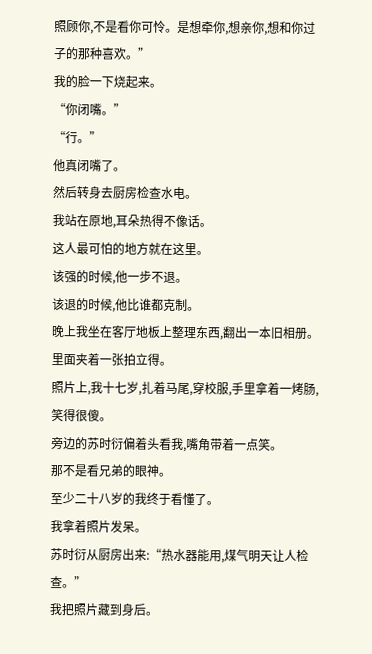照顾你,不是看你可怜。是想牵你,想亲你,想和你过子的那种喜欢。”
我的脸一下烧起来。
“你闭嘴。”
“行。”
他真闭嘴了。
然后转身去厨房检查水电。
我站在原地,耳朵热得不像话。
这人最可怕的地方就在这里。
该强的时候,他一步不退。
该退的时候,他比谁都克制。
晚上我坐在客厅地板上整理东西,翻出一本旧相册。
里面夹着一张拍立得。
照片上,我十七岁,扎着马尾,穿校服,手里拿着一烤肠,笑得很傻。
旁边的苏时衍偏着头看我,嘴角带着一点笑。
那不是看兄弟的眼神。
至少二十八岁的我终于看懂了。
我拿着照片发呆。
苏时衍从厨房出来:“热水器能用,煤气明天让人检查。”
我把照片藏到身后。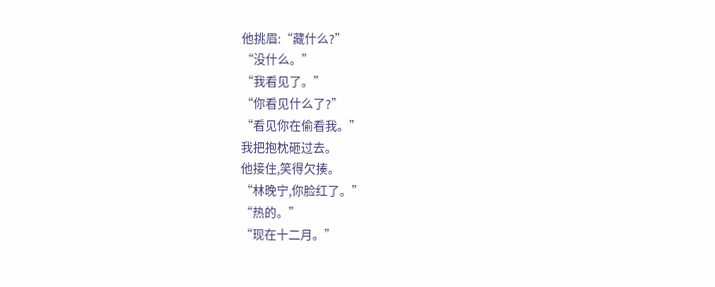他挑眉:“藏什么?”
“没什么。”
“我看见了。”
“你看见什么了?”
“看见你在偷看我。”
我把抱枕砸过去。
他接住,笑得欠揍。
“林晚宁,你脸红了。”
“热的。”
“现在十二月。”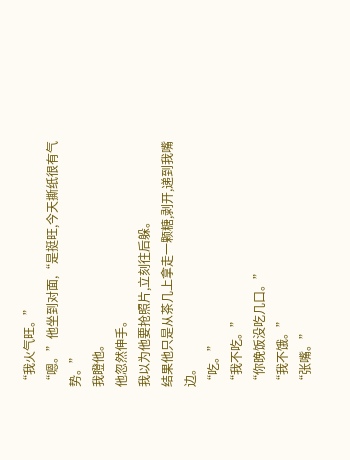“我火气旺。”
“嗯。”他坐到对面,“是挺旺,今天撕纸很有气势。”
我瞪他。
他忽然伸手。
我以为他要抢照片,立刻往后躲。
结果他只是从茶几上拿走一颗糖,剥开,递到我嘴边。
“吃。”
“我不吃。”
“你晚饭没吃几口。”
“我不饿。”
“张嘴。”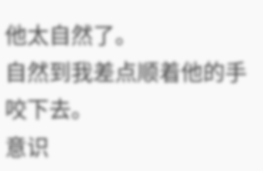他太自然了。
自然到我差点顺着他的手咬下去。
意识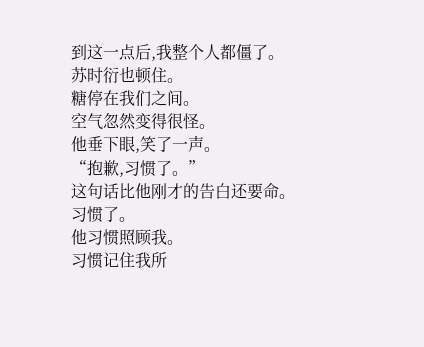到这一点后,我整个人都僵了。
苏时衍也顿住。
糖停在我们之间。
空气忽然变得很怪。
他垂下眼,笑了一声。
“抱歉,习惯了。”
这句话比他刚才的告白还要命。
习惯了。
他习惯照顾我。
习惯记住我所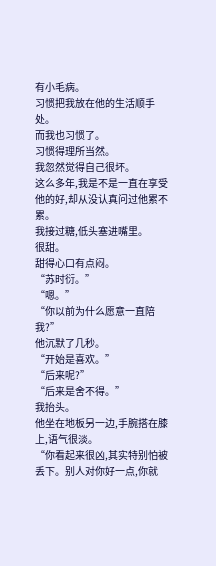有小毛病。
习惯把我放在他的生活顺手处。
而我也习惯了。
习惯得理所当然。
我忽然觉得自己很坏。
这么多年,我是不是一直在享受他的好,却从没认真问过他累不累。
我接过糖,低头塞进嘴里。
很甜。
甜得心口有点闷。
“苏时衍。”
“嗯。”
“你以前为什么愿意一直陪我?”
他沉默了几秒。
“开始是喜欢。”
“后来呢?”
“后来是舍不得。”
我抬头。
他坐在地板另一边,手腕搭在膝上,语气很淡。
“你看起来很凶,其实特别怕被丢下。别人对你好一点,你就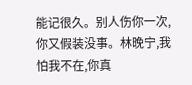能记很久。别人伤你一次,你又假装没事。林晚宁,我怕我不在,你真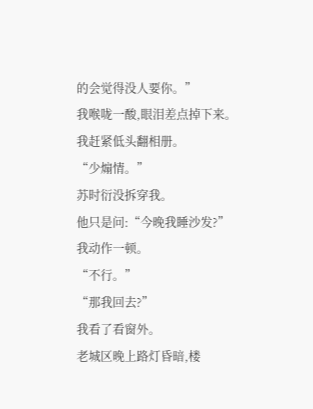的会觉得没人要你。”
我喉咙一酸,眼泪差点掉下来。
我赶紧低头翻相册。
“少煽情。”
苏时衍没拆穿我。
他只是问:“今晚我睡沙发?”
我动作一顿。
“不行。”
“那我回去?”
我看了看窗外。
老城区晚上路灯昏暗,楼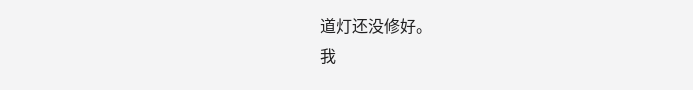道灯还没修好。
我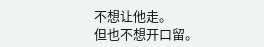不想让他走。
但也不想开口留。